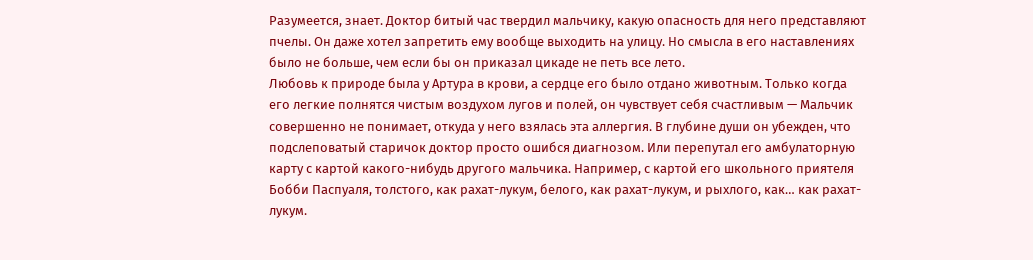Разумеется, знает. Доктор битый час твердил мальчику, какую опасность для него представляют пчелы. Он даже хотел запретить ему вообще выходить на улицу. Но смысла в его наставлениях было не больше, чем если бы он приказал цикаде не петь все лето.
Любовь к природе была у Артура в крови, а сердце его было отдано животным. Только когда его легкие полнятся чистым воздухом лугов и полей, он чувствует себя счастливым — Мальчик совершенно не понимает, откуда у него взялась эта аллергия. В глубине души он убежден, что подслеповатый старичок доктор просто ошибся диагнозом. Или перепутал его амбулаторную карту с картой какого-нибудь другого мальчика. Например, с картой его школьного приятеля Бобби Паспуаля, толстого, как рахат-лукум, белого, как рахат-лукум, и рыхлого, как… как рахат-лукум.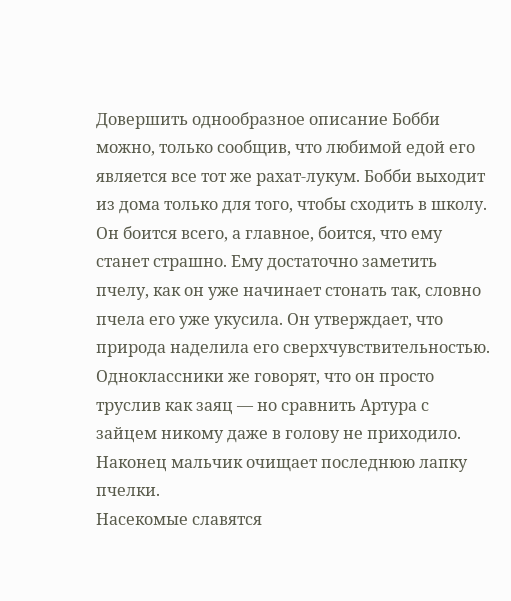Довершить однообразное описание Бобби можно, только сообщив, что любимой едой его является все тот же рахат-лукум. Бобби выходит из дома только для того, чтобы сходить в школу. Он боится всего, а главное, боится, что ему станет страшно. Ему достаточно заметить пчелу, как он уже начинает стонать так, словно пчела его уже укусила. Он утверждает, что природа наделила его сверхчувствительностью. Одноклассники же говорят, что он просто труслив как заяц — но сравнить Артура с зайцем никому даже в голову не приходило. Наконец мальчик очищает последнюю лапку пчелки.
Насекомые славятся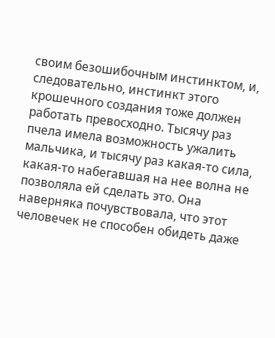своим безошибочным инстинктом, и, следовательно, инстинкт этого крошечного создания тоже должен работать превосходно. Тысячу раз пчела имела возможность ужалить мальчика, и тысячу раз какая-то сила, какая-то набегавшая на нее волна не позволяла ей сделать это. Она наверняка почувствовала, что этот человечек не способен обидеть даже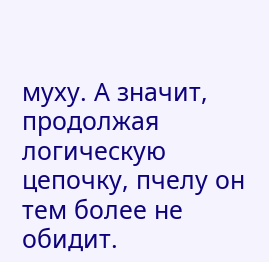муху. А значит, продолжая логическую цепочку, пчелу он тем более не обидит.